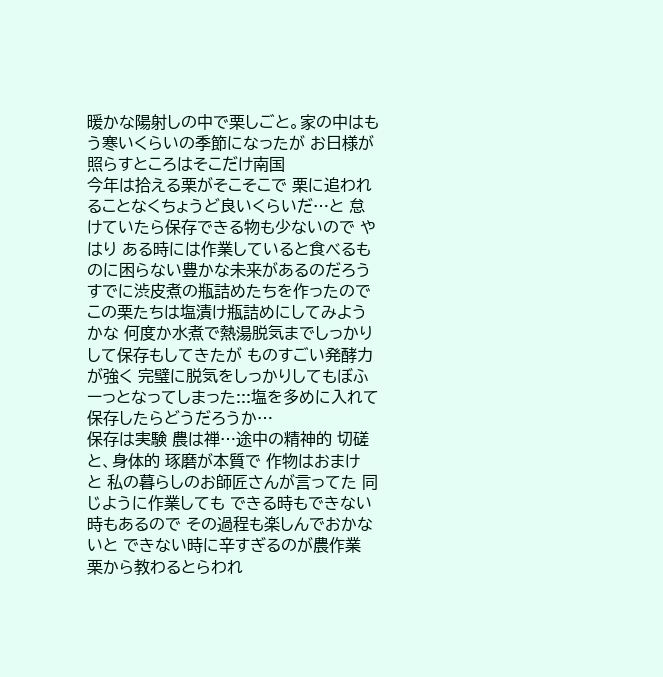暖かな陽射しの中で栗しごと。家の中はもう寒いくらいの季節になったが お日様が照らすところはそこだけ南国
今年は拾える栗がそこそこで 栗に追われることなくちょうど良いくらいだ…と 怠けていたら保存できる物も少ないので やはり ある時には作業していると食べるものに困らない豊かな未来があるのだろう
すでに渋皮煮の瓶詰めたちを作ったので この栗たちは塩漬け瓶詰めにしてみようかな 何度か水煮で熱湯脱気までしっかりして保存もしてきたが ものすごい発酵力が強く 完璧に脱気をしっかりしてもぼふーっとなってしまった:::塩を多めに入れて保存したらどうだろうか…
保存は実験 農は禅…途中の精神的 切磋と、身体的 琢磨が本質で 作物はおまけ と 私の暮らしのお師匠さんが言ってた 同じように作業しても できる時もできない時もあるので その過程も楽しんでおかないと できない時に辛すぎるのが農作業
栗から教わるとらわれ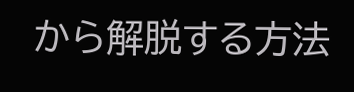から解脱する方法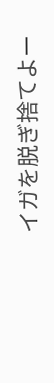イガを脱ぎ捨てよー